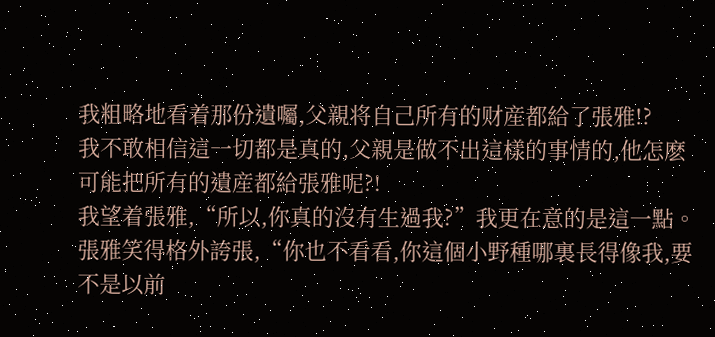我粗略地看着那份遺囑,父親将自己所有的财産都給了張雅!?
我不敢相信這一切都是真的,父親是做不出這樣的事情的,他怎麽可能把所有的遺産都給張雅呢?!
我望着張雅,“所以,你真的沒有生過我?”我更在意的是這一點。
張雅笑得格外誇張,“你也不看看,你這個小野種哪裏長得像我,要不是以前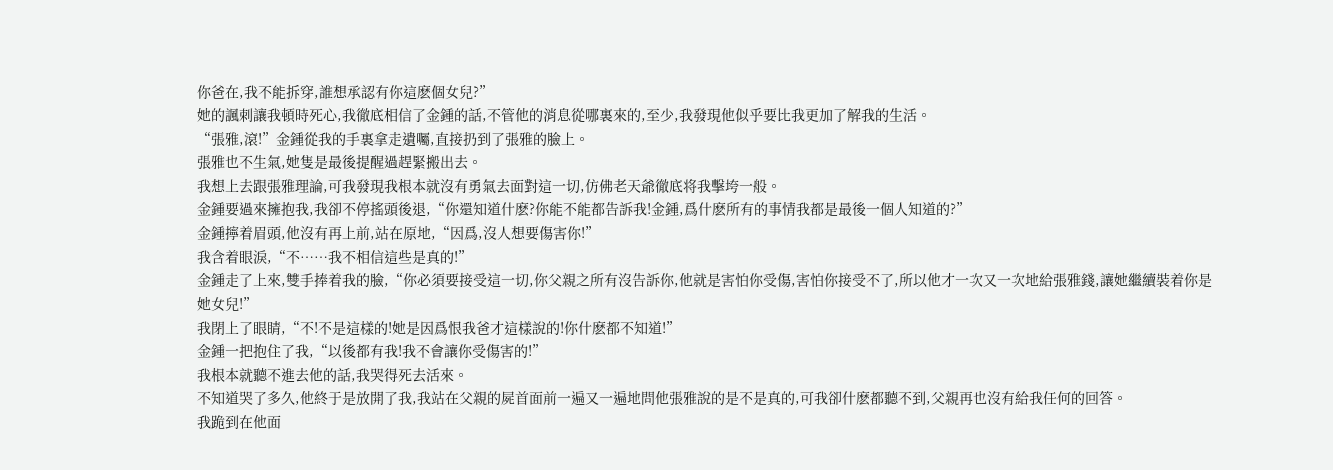你爸在,我不能拆穿,誰想承認有你這麽個女兒?”
她的諷刺讓我頓時死心,我徹底相信了金鍾的話,不管他的消息從哪裏來的,至少,我發現他似乎要比我更加了解我的生活。
“張雅,滾!”金鍾從我的手裏拿走遺囑,直接扔到了張雅的臉上。
張雅也不生氣,她隻是最後提醒過趕緊搬出去。
我想上去跟張雅理論,可我發現我根本就沒有勇氣去面對這一切,仿佛老天爺徹底将我擊垮一般。
金鍾要過來擁抱我,我卻不停搖頭後退,“你還知道什麽?你能不能都告訴我!金鍾,爲什麽所有的事情我都是最後一個人知道的?”
金鍾擰着眉頭,他沒有再上前,站在原地,“因爲,沒人想要傷害你!”
我含着眼淚,“不……我不相信這些是真的!”
金鍾走了上來,雙手捧着我的臉,“你必須要接受這一切,你父親之所有沒告訴你,他就是害怕你受傷,害怕你接受不了,所以他才一次又一次地給張雅錢,讓她繼續裝着你是她女兒!”
我閉上了眼睛,“不!不是這樣的!她是因爲恨我爸才這樣說的!你什麽都不知道!”
金鍾一把抱住了我,“以後都有我!我不會讓你受傷害的!”
我根本就聽不進去他的話,我哭得死去活來。
不知道哭了多久,他終于是放開了我,我站在父親的屍首面前一遍又一遍地問他張雅說的是不是真的,可我卻什麽都聽不到,父親再也沒有給我任何的回答。
我跪到在他面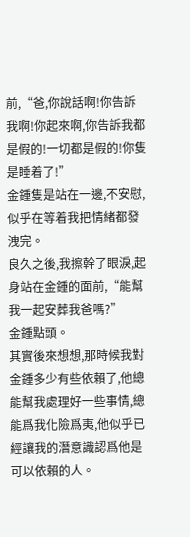前,“爸,你說話啊!你告訴我啊!你起來啊,你告訴我都是假的!一切都是假的!你隻是睡着了!”
金鍾隻是站在一邊,不安慰,似乎在等着我把情緒都發洩完。
良久之後,我擦幹了眼淚,起身站在金鍾的面前,“能幫我一起安葬我爸嗎?”
金鍾點頭。
其實後來想想,那時候我對金鍾多少有些依賴了,他總能幫我處理好一些事情,總能爲我化險爲夷,他似乎已經讓我的潛意識認爲他是可以依賴的人。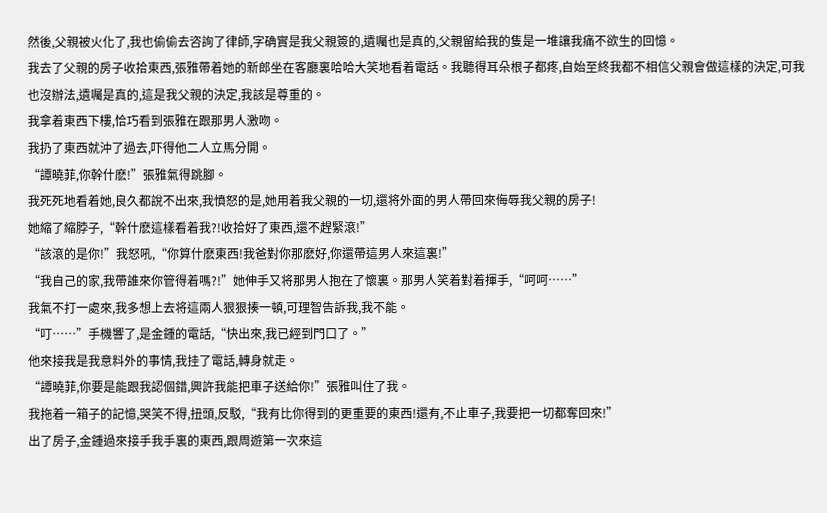然後,父親被火化了,我也偷偷去咨詢了律師,字确實是我父親簽的,遺囑也是真的,父親留給我的隻是一堆讓我痛不欲生的回憶。
我去了父親的房子收拾東西,張雅帶着她的新郎坐在客廳裏哈哈大笑地看着電話。我聽得耳朵根子都疼,自始至終我都不相信父親會做這樣的決定,可我也沒辦法,遺囑是真的,這是我父親的決定,我該是尊重的。
我拿着東西下樓,恰巧看到張雅在跟那男人激吻。
我扔了東西就沖了過去,吓得他二人立馬分開。
“譚曉菲,你幹什麽!”張雅氣得跳腳。
我死死地看着她,良久都說不出來,我憤怒的是,她用着我父親的一切,還将外面的男人帶回來侮辱我父親的房子!
她縮了縮脖子,“幹什麽這樣看着我?!收拾好了東西,還不趕緊滾!”
“該滾的是你!”我怒吼,“你算什麽東西!我爸對你那麽好,你還帶這男人來這裏!”
“我自己的家,我帶誰來你管得着嗎?!”她伸手又将那男人抱在了懷裏。那男人笑着對着揮手,“呵呵……”
我氣不打一處來,我多想上去将這兩人狠狠揍一頓,可理智告訴我,我不能。
“叮……”手機響了,是金鍾的電話,“快出來,我已經到門口了。”
他來接我是我意料外的事情,我挂了電話,轉身就走。
“譚曉菲,你要是能跟我認個錯,興許我能把車子送給你!”張雅叫住了我。
我拖着一箱子的記憶,哭笑不得,扭頭,反駁,“我有比你得到的更重要的東西!還有,不止車子,我要把一切都奪回來!”
出了房子,金鍾過來接手我手裏的東西,跟周遊第一次來這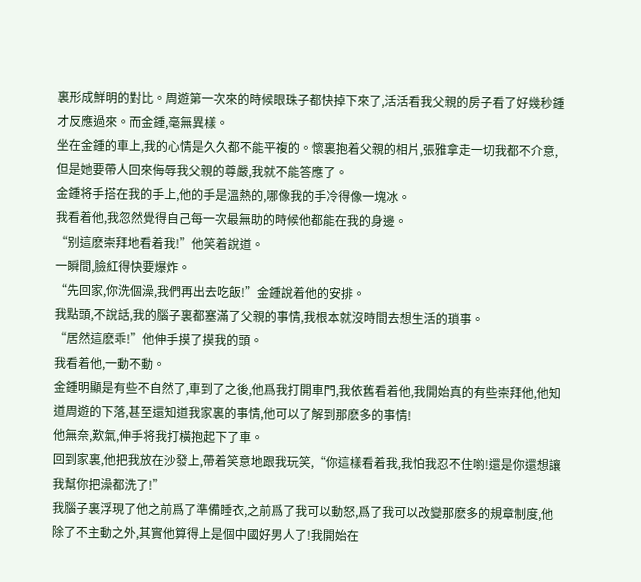裏形成鮮明的對比。周遊第一次來的時候眼珠子都快掉下來了,活活看我父親的房子看了好幾秒鍾才反應過來。而金鍾,毫無異樣。
坐在金鍾的車上,我的心情是久久都不能平複的。懷裏抱着父親的相片,張雅拿走一切我都不介意,但是她要帶人回來侮辱我父親的尊嚴,我就不能答應了。
金鍾将手搭在我的手上,他的手是溫熱的,哪像我的手冷得像一塊冰。
我看着他,我忽然覺得自己每一次最無助的時候他都能在我的身邊。
“别這麽崇拜地看着我!”他笑着說道。
一瞬間,臉紅得快要爆炸。
“先回家,你洗個澡,我們再出去吃飯!”金鍾說着他的安排。
我點頭,不說話,我的腦子裏都塞滿了父親的事情,我根本就沒時間去想生活的瑣事。
“居然這麽乖!”他伸手摸了摸我的頭。
我看着他,一動不動。
金鍾明顯是有些不自然了,車到了之後,他爲我打開車門,我依舊看着他,我開始真的有些崇拜他,他知道周遊的下落,甚至還知道我家裏的事情,他可以了解到那麽多的事情!
他無奈,歎氣,伸手将我打橫抱起下了車。
回到家裏,他把我放在沙發上,帶着笑意地跟我玩笑,“你這樣看着我,我怕我忍不住喲!還是你還想讓我幫你把澡都洗了!”
我腦子裏浮現了他之前爲了準備睡衣,之前爲了我可以動怒,爲了我可以改變那麽多的規章制度,他除了不主動之外,其實他算得上是個中國好男人了!我開始在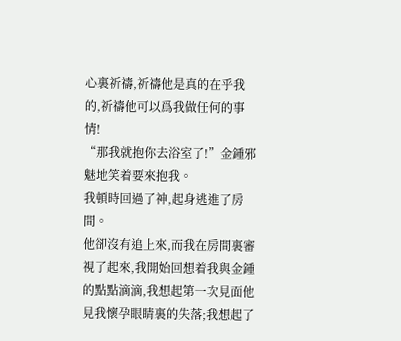心裏祈禱,祈禱他是真的在乎我的,祈禱他可以爲我做任何的事情!
“那我就抱你去浴室了!”金鍾邪魅地笑着要來抱我。
我頓時回過了神,起身逃進了房間。
他卻沒有追上來,而我在房間裏審視了起來,我開始回想着我與金鍾的點點滴滴,我想起第一次見面他見我懷孕眼睛裏的失落;我想起了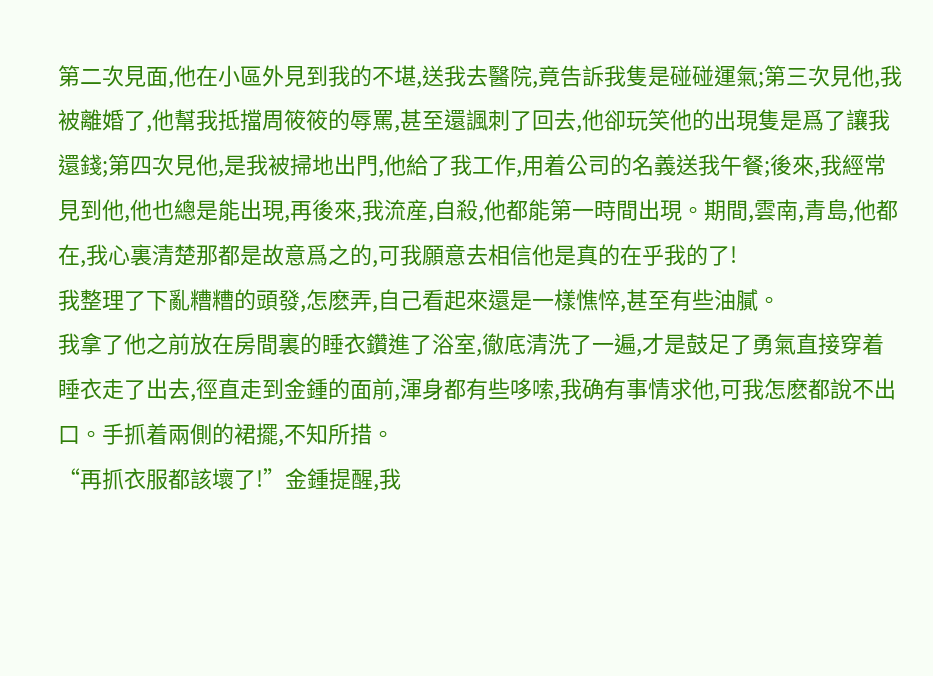第二次見面,他在小區外見到我的不堪,送我去醫院,竟告訴我隻是碰碰運氣;第三次見他,我被離婚了,他幫我抵擋周筱筱的辱罵,甚至還諷刺了回去,他卻玩笑他的出現隻是爲了讓我還錢;第四次見他,是我被掃地出門,他給了我工作,用着公司的名義送我午餐;後來,我經常見到他,他也總是能出現,再後來,我流産,自殺,他都能第一時間出現。期間,雲南,青島,他都在,我心裏清楚那都是故意爲之的,可我願意去相信他是真的在乎我的了!
我整理了下亂糟糟的頭發,怎麽弄,自己看起來還是一樣憔悴,甚至有些油膩。
我拿了他之前放在房間裏的睡衣鑽進了浴室,徹底清洗了一遍,才是鼓足了勇氣直接穿着睡衣走了出去,徑直走到金鍾的面前,渾身都有些哆嗦,我确有事情求他,可我怎麽都說不出口。手抓着兩側的裙擺,不知所措。
“再抓衣服都該壞了!”金鍾提醒,我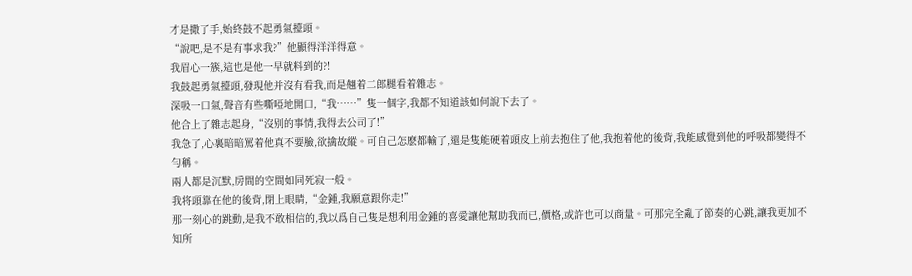才是撒了手,始終鼓不起勇氣擡頭。
“說吧,是不是有事求我?”他顯得洋洋得意。
我眉心一簇,這也是他一早就料到的?!
我鼓起勇氣擡頭,發現他并沒有看我,而是翹着二郎腿看着雜志。
深吸一口氣,聲音有些嘶啞地開口,“我……”隻一個字,我都不知道該如何說下去了。
他合上了雜志起身,“沒别的事情,我得去公司了!”
我急了,心裏暗暗罵着他真不要臉,欲擒故縱。可自己怎麽都輸了,還是隻能硬着頭皮上前去抱住了他,我抱着他的後背,我能感覺到他的呼吸都變得不勻稱。
兩人都是沉默,房間的空間如同死寂一般。
我将頭靠在他的後背,閉上眼睛,“金鍾,我願意跟你走!”
那一刻心的跳動,是我不敢相信的,我以爲自己隻是想利用金鍾的喜愛讓他幫助我而已,價格,或許也可以商量。可那完全亂了節奏的心跳,讓我更加不知所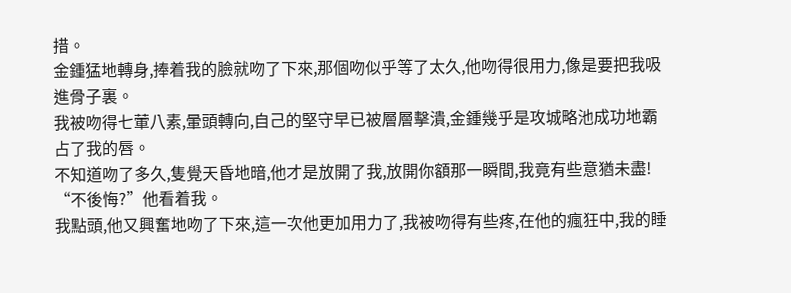措。
金鍾猛地轉身,捧着我的臉就吻了下來,那個吻似乎等了太久,他吻得很用力,像是要把我吸進骨子裏。
我被吻得七葷八素,暈頭轉向,自己的堅守早已被層層擊潰,金鍾幾乎是攻城略池成功地霸占了我的唇。
不知道吻了多久,隻覺天昏地暗,他才是放開了我,放開你額那一瞬間,我竟有些意猶未盡!
“不後悔?”他看着我。
我點頭,他又興奮地吻了下來,這一次他更加用力了,我被吻得有些疼,在他的瘋狂中,我的睡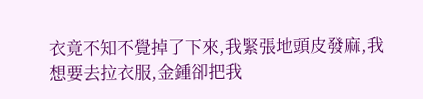衣竟不知不覺掉了下來,我緊張地頭皮發麻,我想要去拉衣服,金鍾卻把我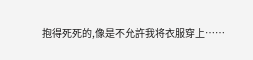抱得死死的,像是不允許我将衣服穿上……